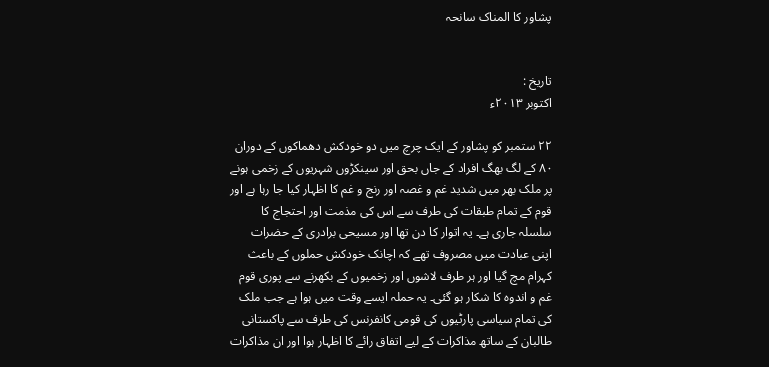پشاور کا المناک سانحہ


تاریخ :
اکتوبر ۲۰۱۳ء

۲۲ ستمبر کو پشاور کے ایک چرچ میں دو خودکش دھماکوں کے دوران ۸۰ کے لگ بھگ افراد کے جاں بحق اور سینکڑوں شہریوں کے زخمی ہونے پر ملک بھر میں شدید غم و غصہ اور رنج و غم کا اظہار کیا جا رہا ہے اور قوم کے تمام طبقات کی طرف سے اس کی مذمت اور احتجاج کا سلسلہ جاری ہے۔ یہ اتوار کا دن تھا اور مسیحی برادری کے حضرات اپنی عبادت میں مصروف تھے کہ اچانک خودکش حملوں کے باعث کہرام مچ گیا اور ہر طرف لاشوں اور زخمیوں کے بکھرنے سے پوری قوم غم و اندوہ کا شکار ہو گئی۔ یہ حملہ ایسے وقت میں ہوا ہے جب ملک کی تمام سیاسی پارٹیوں کی قومی کانفرنس کی طرف سے پاکستانی طالبان کے ساتھ مذاکرات کے لیے اتفاق رائے کا اظہار ہوا اور ان مذاکرات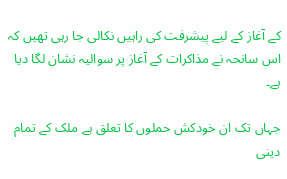کے آغاز کے لیے پیشرفت کی راہیں نکالی جا رہی تھیں کہ اس سانحہ نے مذاکرات کے آغاز پر سوالیہ نشان لگا دیا ہے۔

جہاں تک ان خودکش حملوں کا تعلق ہے ملک کے تمام دینی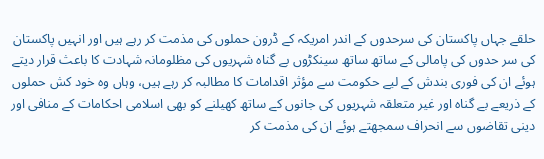حلقے جہاں پاکستان کی سرحدوں کے اندر امریکہ کے ڈرون حملوں کی مذمت کر رہے ہیں اور انہیں پاکستان کی سر حدوں کی پامالی کے ساتھ ساتھ سینکڑوں بے گناہ شہریوں کی مظلومانہ شہادت کا باعث قرار دیتے ہوئے ان کی فوری بندش کے لیے حکومت سے مؤثر اقدامات کا مطالبہ کر رہے ہیں، وہاں وہ خود کش حملوں کے ذریعے بے گناہ اور غیر متعلقہ شہریوں کی جانوں کے ساتھ کھیلنے کو بھی اسلامی احکامات کے منافی اور دینی تقاضوں سے انحراف سمجھتے ہوئے ان کی مذمت کر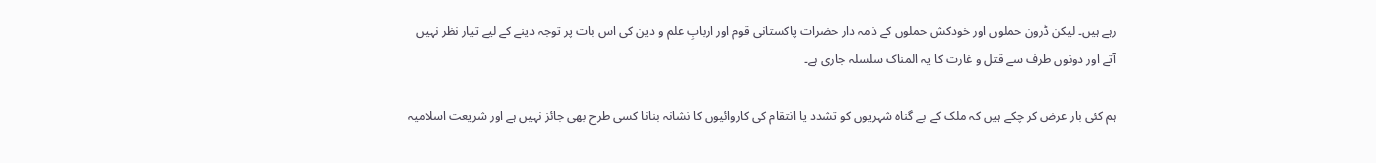رہے ہیں۔ لیکن ڈرون حملوں اور خودکش حملوں کے ذمہ دار حضرات پاکستانی قوم اور اربابِ علم و دین کی اس بات پر توجہ دینے کے لیے تیار نظر نہیں آتے اور دونوں طرف سے قتل و غارت کا یہ المناک سلسلہ جاری ہے۔

ہم کئی بار عرض کر چکے ہیں کہ ملک کے بے گناہ شہریوں کو تشدد یا انتقام کی کاروائیوں کا نشانہ بنانا کسی طرح بھی جائز نہیں ہے اور شریعت اسلامیہ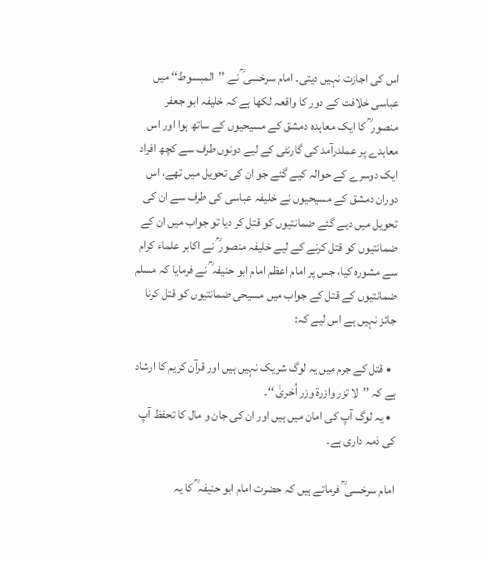اس کی اجازت نہیں دیتی۔ امام سرخسی ؒ نے ’’المبسوط‘‘ میں عباسی خلافت کے دور کا واقعہ لکھا ہے کہ خلیفہ ابو جعفر منصور ؒ کا ایک معاہدہ دمشق کے مسیحیوں کے ساتھ ہوا اور اس معاہدے پر عملدرآمد کی گارنٹی کے لیے دونوں طرف سے کچھ افراد ایک دوسرے کے حوالہ کیے گئے جو ان کی تحویل میں تھے، اس دوران دمشق کے مسیحیوں نے خلیفہ عباسی کی طرف سے ان کی تحویل میں دیے گئے ضمانتیوں کو قتل کر دیا تو جواب میں ان کے ضمانتیوں کو قتل کرنے کے لیے خلیفہ منصور ؒ نے اکابر علماء کرام سے مشورہ کیا، جس پر امام اعظم امام ابو حنیفہ ؒ نے فرمایا کہ مسلم ضمانتیوں کے قتل کے جواب میں مسیحی ضمانتیوں کو قتل کرنا جائز نہیں ہے اس لیے کہ:

  • قتل کے جرم میں یہ لوگ شریک نہیں ہیں اور قرآن کریم کا ارشاد ہے کہ ’’لا تزر وازرۃ وزر اُخریٰ ‘‘۔
  • یہ لوگ آپ کی امان میں ہیں اور ان کی جان و مال کا تحفظ آپ کی ذمہ داری ہے۔

امام سرخسی ؒ فرماتے ہیں کہ حضرت امام ابو حنیفہ ؒ کا یہ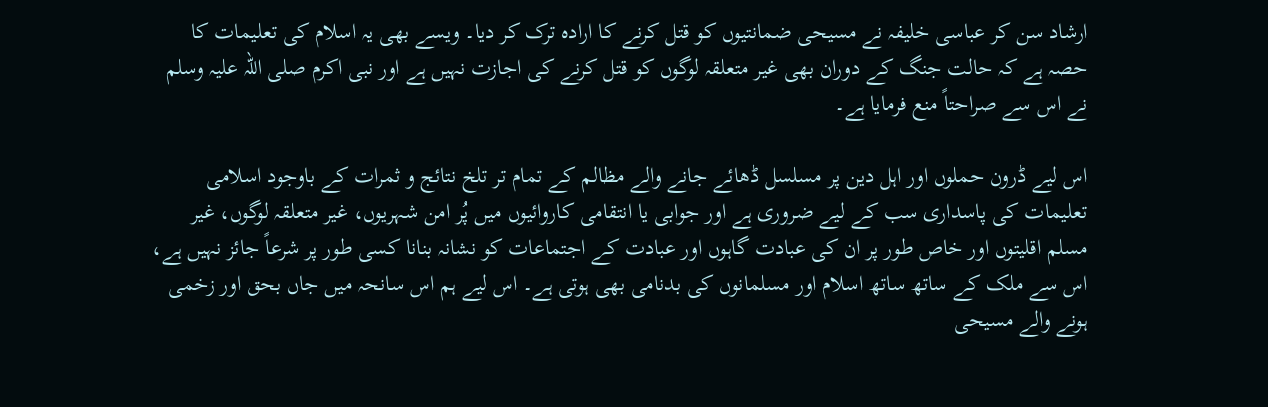ارشاد سن کر عباسی خلیفہ نے مسیحی ضمانتیوں کو قتل کرنے کا ارادہ ترک کر دیا۔ ویسے بھی یہ اسلام کی تعلیمات کا حصہ ہے کہ حالت جنگ کے دوران بھی غیر متعلقہ لوگوں کو قتل کرنے کی اجازت نہیں ہے اور نبی اکرم صلی اللہ علیہ وسلم نے اس سے صراحتاً منع فرمایا ہے۔

اس لیے ڈرون حملوں اور اہل دین پر مسلسل ڈھائے جانے والے مظالم کے تمام تر تلخ نتائج و ثمرات کے باوجود اسلامی تعلیمات کی پاسداری سب کے لیے ضروری ہے اور جوابی یا انتقامی کاروائیوں میں پُر امن شہریوں، غیر متعلقہ لوگوں، غیر مسلم اقلیتوں اور خاص طور پر ان کی عبادت گاہوں اور عبادت کے اجتماعات کو نشانہ بنانا کسی طور پر شرعاً جائز نہیں ہے، اس سے ملک کے ساتھ ساتھ اسلام اور مسلمانوں کی بدنامی بھی ہوتی ہے۔ اس لیے ہم اس سانحہ میں جاں بحق اور زخمی ہونے والے مسیحی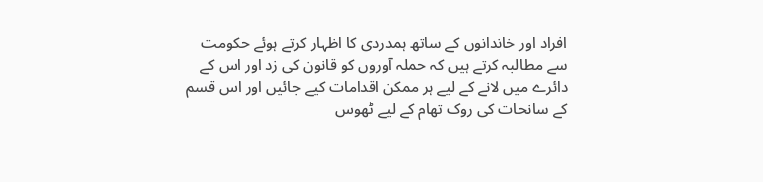افراد اور خاندانوں کے ساتھ ہمدردی کا اظہار کرتے ہوئے حکومت سے مطالبہ کرتے ہیں کہ حملہ آوروں کو قانون کی زد اور اس کے دائرے میں لانے کے لیے ہر ممکن اقدامات کیے جائیں اور اس قسم کے سانحات کی روک تھام کے لیے ٹھوس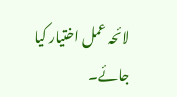لائحہ عمل اختیار کیا جائے۔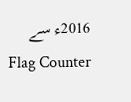2016ء سے
Flag Counter